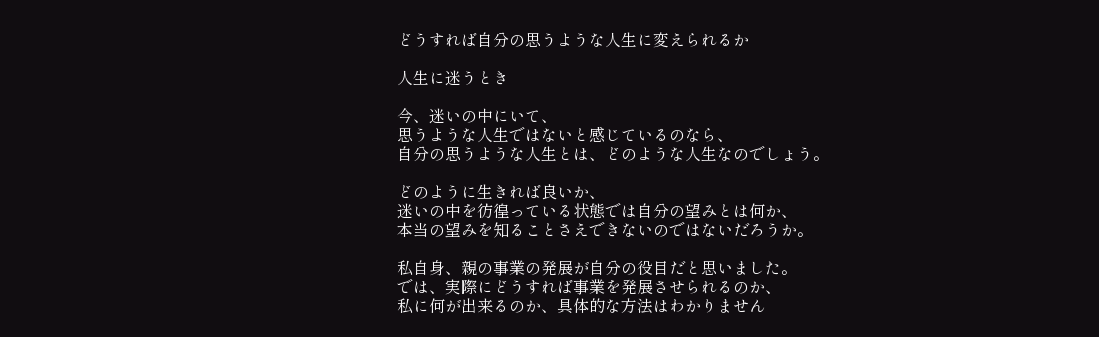どうすれば自分の思うような人生に変えられるか

人生に迷うとき

今、迷いの中にいて、
思うような人生ではないと感じているのなら、
自分の思うような人生とは、どのような人生なのでしょう。

どのように生きれば良いか、
迷いの中を彷徨っている状態では自分の望みとは何か、
本当の望みを知ることさえできないのではないだろうか。

私自身、親の事業の発展が自分の役目だと思いました。
では、実際にどうすれば事業を発展させられるのか、
私に何が出来るのか、具体的な方法はわかりません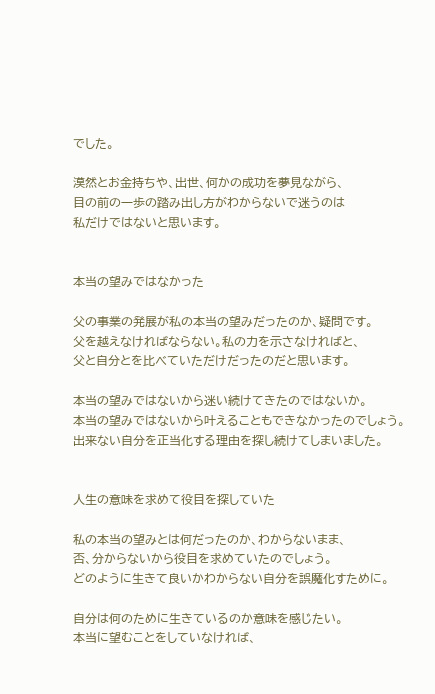でした。

漠然とお金持ちや、出世、何かの成功を夢見ながら、
目の前の一歩の踏み出し方がわからないで迷うのは
私だけではないと思います。


本当の望みではなかった

父の事業の発展が私の本当の望みだったのか、疑問です。
父を越えなければならない。私の力を示さなければと、
父と自分とを比べていただけだったのだと思います。

本当の望みではないから迷い続けてきたのではないか。
本当の望みではないから叶えることもできなかったのでしょう。
出来ない自分を正当化する理由を探し続けてしまいました。


人生の意味を求めて役目を探していた

私の本当の望みとは何だったのか、わからないまま、
否、分からないから役目を求めていたのでしょう。
どのように生きて良いかわからない自分を誤魔化すために。

自分は何のために生きているのか意味を感じたい。
本当に望むことをしていなければ、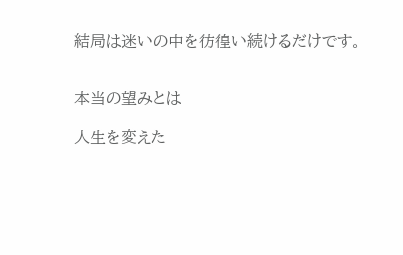結局は迷いの中を彷徨い続けるだけです。


本当の望みとは

人生を変えた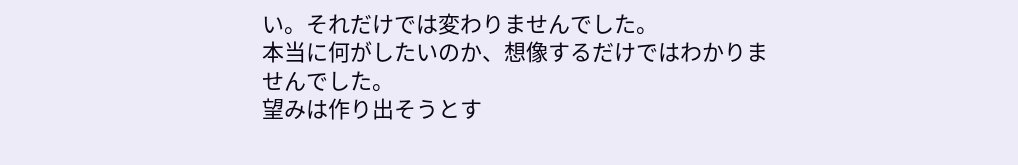い。それだけでは変わりませんでした。
本当に何がしたいのか、想像するだけではわかりませんでした。
望みは作り出そうとす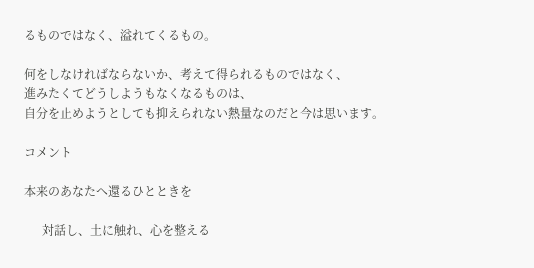るものではなく、溢れてくるもの。

何をしなければならないか、考えて得られるものではなく、
進みたくてどうしようもなくなるものは、
自分を止めようとしても抑えられない熱量なのだと今は思います。

コメント

本来のあなたへ還るひとときを

      対話し、土に触れ、心を整える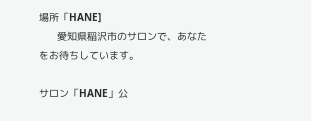場所「HANE]
      愛知県稲沢市のサロンで、あなたをお待ちしています。

サロン「HANE」公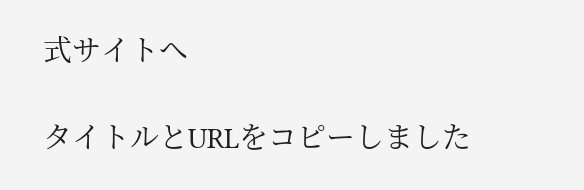式サイトへ

タイトルとURLをコピーしました